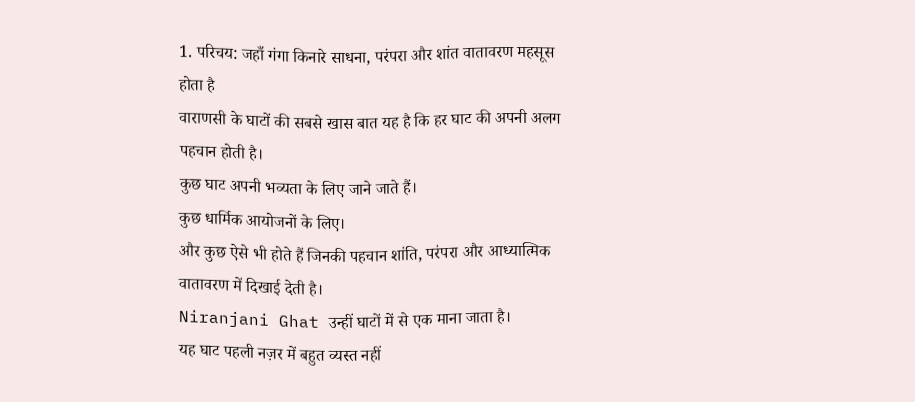1. परिचय: जहाँ गंगा किनारे साधना, परंपरा और शांत वातावरण महसूस होता है
वाराणसी के घाटों की सबसे खास बात यह है कि हर घाट की अपनी अलग पहचान होती है।
कुछ घाट अपनी भव्यता के लिए जाने जाते हैं।
कुछ धार्मिक आयोजनों के लिए।
और कुछ ऐसे भी होते हैं जिनकी पहचान शांति, परंपरा और आध्यात्मिक वातावरण में दिखाई देती है।
Niranjani Ghat उन्हीं घाटों में से एक माना जाता है।
यह घाट पहली नज़र में बहुत व्यस्त नहीं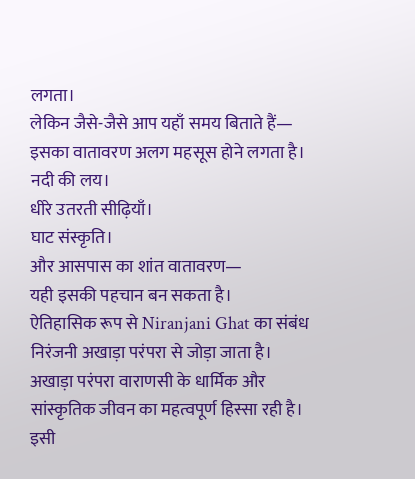लगता।
लेकिन जैसे-जैसे आप यहाँ समय बिताते हैं—
इसका वातावरण अलग महसूस होने लगता है।
नदी की लय।
धीरे उतरती सीढ़ियाँ।
घाट संस्कृति।
और आसपास का शांत वातावरण—
यही इसकी पहचान बन सकता है।
ऐतिहासिक रूप से Niranjani Ghat का संबंध निरंजनी अखाड़ा परंपरा से जोड़ा जाता है।
अखाड़ा परंपरा वाराणसी के धार्मिक और सांस्कृतिक जीवन का महत्वपूर्ण हिस्सा रही है।
इसी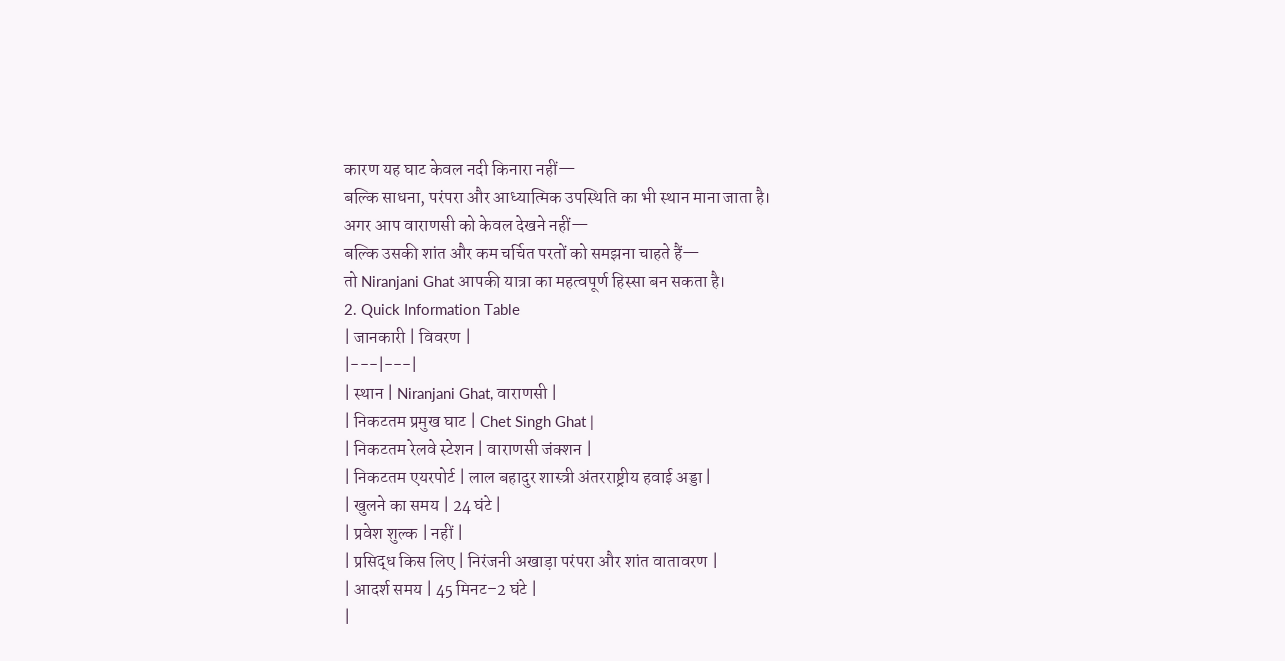कारण यह घाट केवल नदी किनारा नहीं—
बल्कि साधना, परंपरा और आध्यात्मिक उपस्थिति का भी स्थान माना जाता है।
अगर आप वाराणसी को केवल देखने नहीं—
बल्कि उसकी शांत और कम चर्चित परतों को समझना चाहते हैं—
तो Niranjani Ghat आपकी यात्रा का महत्वपूर्ण हिस्सा बन सकता है।
2. Quick Information Table
| जानकारी | विवरण |
|---|---|
| स्थान | Niranjani Ghat, वाराणसी |
| निकटतम प्रमुख घाट | Chet Singh Ghat |
| निकटतम रेलवे स्टेशन | वाराणसी जंक्शन |
| निकटतम एयरपोर्ट | लाल बहादुर शास्त्री अंतरराष्ट्रीय हवाई अड्डा |
| खुलने का समय | 24 घंटे |
| प्रवेश शुल्क | नहीं |
| प्रसिद्ध किस लिए | निरंजनी अखाड़ा परंपरा और शांत वातावरण |
| आदर्श समय | 45 मिनट–2 घंटे |
|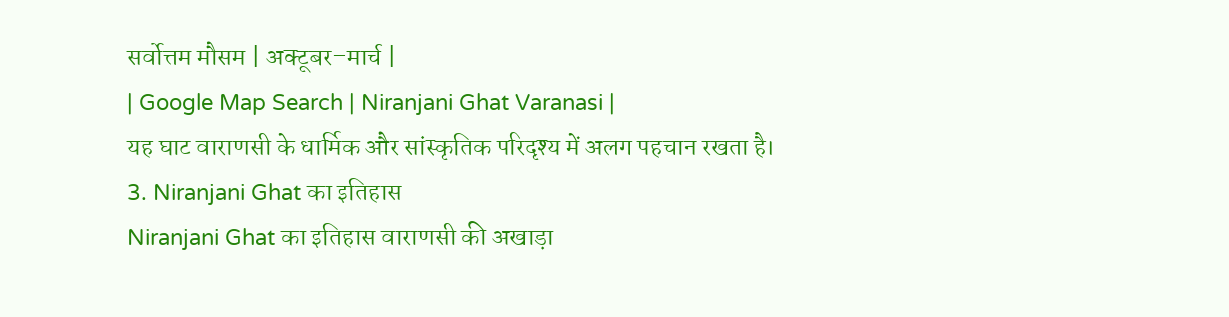सर्वोत्तम मौसम | अक्टूबर–मार्च |
| Google Map Search | Niranjani Ghat Varanasi |
यह घाट वाराणसी के धार्मिक और सांस्कृतिक परिदृश्य में अलग पहचान रखता है।
3. Niranjani Ghat का इतिहास
Niranjani Ghat का इतिहास वाराणसी की अखाड़ा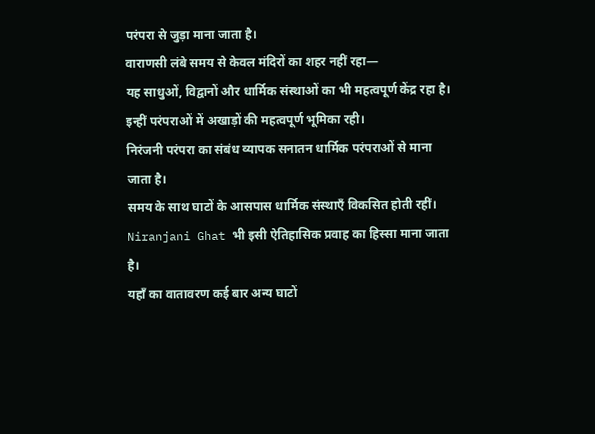परंपरा से जुड़ा माना जाता है।
वाराणसी लंबे समय से केवल मंदिरों का शहर नहीं रहा—
यह साधुओं, विद्वानों और धार्मिक संस्थाओं का भी महत्वपूर्ण केंद्र रहा है।
इन्हीं परंपराओं में अखाड़ों की महत्वपूर्ण भूमिका रही।
निरंजनी परंपरा का संबंध व्यापक सनातन धार्मिक परंपराओं से माना जाता है।
समय के साथ घाटों के आसपास धार्मिक संस्थाएँ विकसित होती रहीं।
Niranjani Ghat भी इसी ऐतिहासिक प्रवाह का हिस्सा माना जाता है।
यहाँ का वातावरण कई बार अन्य घाटों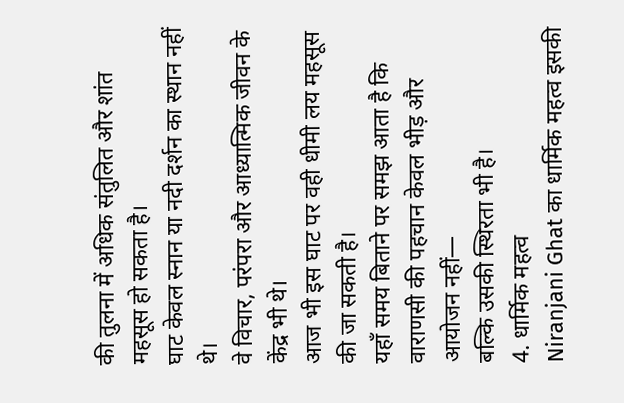की तुलना में अधिक संतुलित और शांत महसूस हो सकता है।
घाट केवल स्नान या नदी दर्शन का स्थान नहीं थे।
वे विचार, परंपरा और आध्यात्मिक जीवन के केंद्र भी थे।
आज भी इस घाट पर वही धीमी लय महसूस की जा सकती है।
यहाँ समय बिताने पर समझ आता है कि वाराणसी की पहचान केवल भीड़ और आयोजन नहीं—
बल्कि उसकी स्थिरता भी है।
4. धार्मिक महत्व
Niranjani Ghat का धार्मिक महत्व इसकी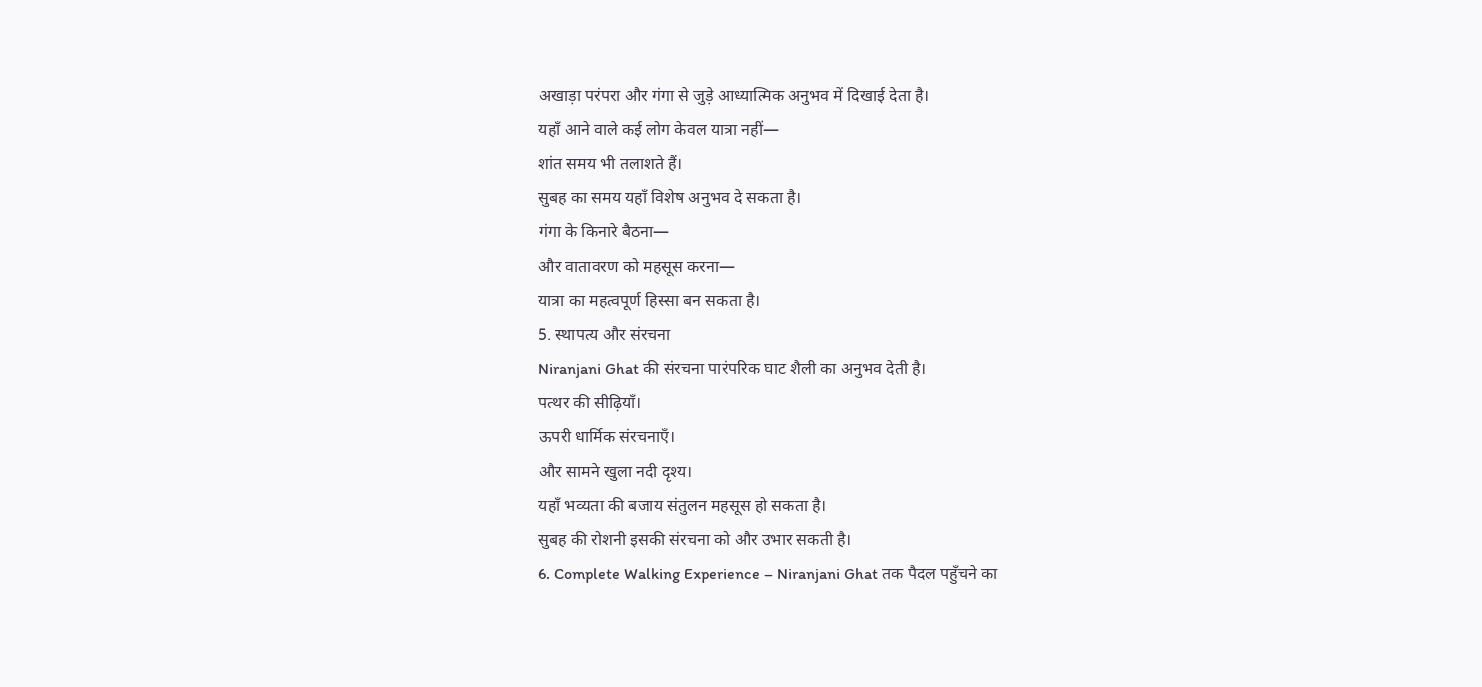अखाड़ा परंपरा और गंगा से जुड़े आध्यात्मिक अनुभव में दिखाई देता है।
यहाँ आने वाले कई लोग केवल यात्रा नहीं—
शांत समय भी तलाशते हैं।
सुबह का समय यहाँ विशेष अनुभव दे सकता है।
गंगा के किनारे बैठना—
और वातावरण को महसूस करना—
यात्रा का महत्वपूर्ण हिस्सा बन सकता है।
5. स्थापत्य और संरचना
Niranjani Ghat की संरचना पारंपरिक घाट शैली का अनुभव देती है।
पत्थर की सीढ़ियाँ।
ऊपरी धार्मिक संरचनाएँ।
और सामने खुला नदी दृश्य।
यहाँ भव्यता की बजाय संतुलन महसूस हो सकता है।
सुबह की रोशनी इसकी संरचना को और उभार सकती है।
6. Complete Walking Experience – Niranjani Ghat तक पैदल पहुँचने का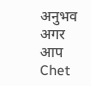अनुभव
अगर आप Chet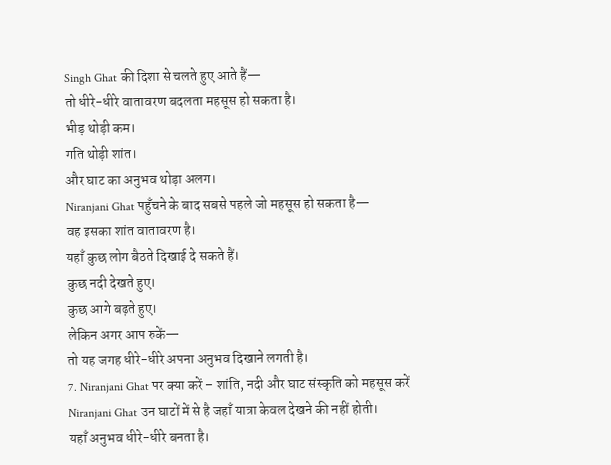Singh Ghat की दिशा से चलते हुए आते हैं—
तो धीरे-धीरे वातावरण बदलता महसूस हो सकता है।
भीड़ थोड़ी कम।
गति थोड़ी शांत।
और घाट का अनुभव थोड़ा अलग।
Niranjani Ghat पहुँचने के बाद सबसे पहले जो महसूस हो सकता है—
वह इसका शांत वातावरण है।
यहाँ कुछ लोग बैठते दिखाई दे सकते हैं।
कुछ नदी देखते हुए।
कुछ आगे बढ़ते हुए।
लेकिन अगर आप रुकें—
तो यह जगह धीरे-धीरे अपना अनुभव दिखाने लगती है।
7. Niranjani Ghat पर क्या करें – शांति, नदी और घाट संस्कृति को महसूस करें
Niranjani Ghat उन घाटों में से है जहाँ यात्रा केवल देखने की नहीं होती।
यहाँ अनुभव धीरे-धीरे बनता है।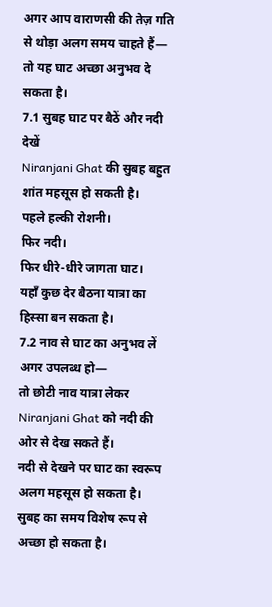अगर आप वाराणसी की तेज़ गति से थोड़ा अलग समय चाहते हैं—
तो यह घाट अच्छा अनुभव दे सकता है।
7.1 सुबह घाट पर बैठें और नदी देखें
Niranjani Ghat की सुबह बहुत शांत महसूस हो सकती है।
पहले हल्की रोशनी।
फिर नदी।
फिर धीरे-धीरे जागता घाट।
यहाँ कुछ देर बैठना यात्रा का हिस्सा बन सकता है।
7.2 नाव से घाट का अनुभव लें
अगर उपलब्ध हो—
तो छोटी नाव यात्रा लेकर Niranjani Ghat को नदी की ओर से देख सकते हैं।
नदी से देखने पर घाट का स्वरूप अलग महसूस हो सकता है।
सुबह का समय विशेष रूप से अच्छा हो सकता है।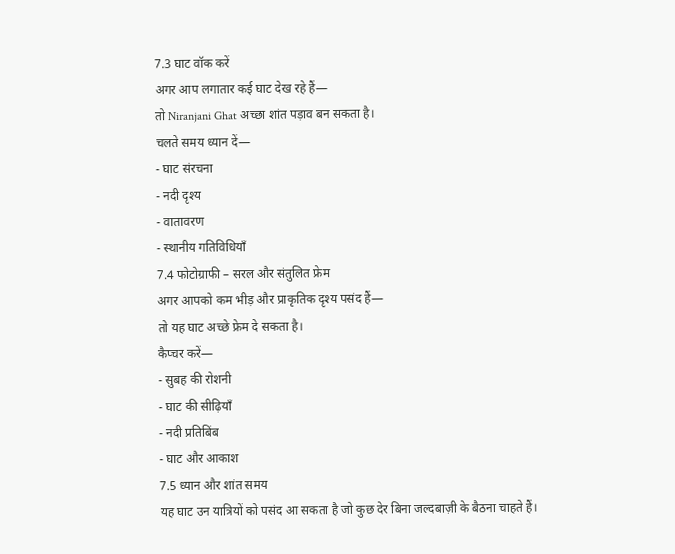7.3 घाट वॉक करें
अगर आप लगातार कई घाट देख रहे हैं—
तो Niranjani Ghat अच्छा शांत पड़ाव बन सकता है।
चलते समय ध्यान दें—
- घाट संरचना
- नदी दृश्य
- वातावरण
- स्थानीय गतिविधियाँ
7.4 फोटोग्राफी – सरल और संतुलित फ्रेम
अगर आपको कम भीड़ और प्राकृतिक दृश्य पसंद हैं—
तो यह घाट अच्छे फ्रेम दे सकता है।
कैप्चर करें—
- सुबह की रोशनी
- घाट की सीढ़ियाँ
- नदी प्रतिबिंब
- घाट और आकाश
7.5 ध्यान और शांत समय
यह घाट उन यात्रियों को पसंद आ सकता है जो कुछ देर बिना जल्दबाज़ी के बैठना चाहते हैं।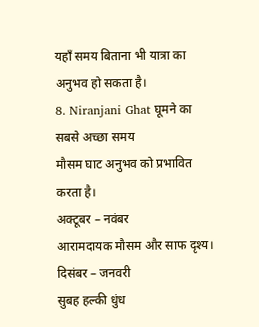यहाँ समय बिताना भी यात्रा का अनुभव हो सकता है।
8. Niranjani Ghat घूमने का सबसे अच्छा समय
मौसम घाट अनुभव को प्रभावित करता है।
अक्टूबर – नवंबर
आरामदायक मौसम और साफ दृश्य।
दिसंबर – जनवरी
सुबह हल्की धुंध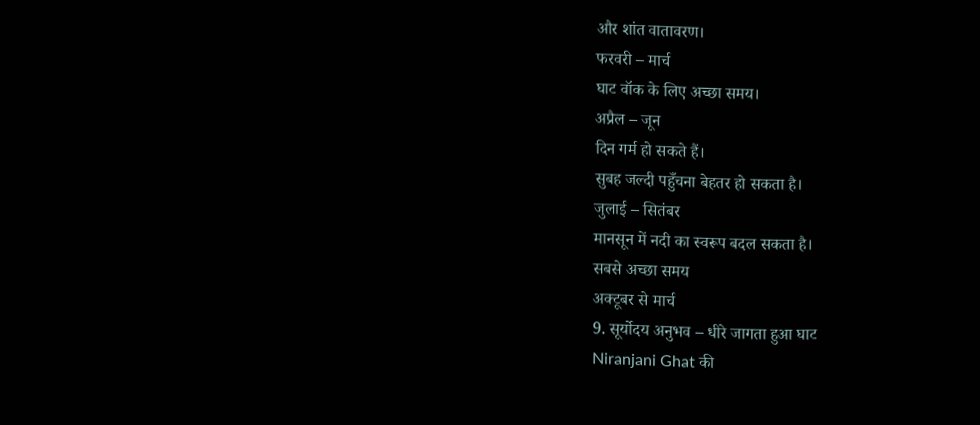और शांत वातावरण।
फरवरी – मार्च
घाट वॉक के लिए अच्छा समय।
अप्रैल – जून
दिन गर्म हो सकते हैं।
सुबह जल्दी पहुँचना बेहतर हो सकता है।
जुलाई – सितंबर
मानसून में नदी का स्वरूप बदल सकता है।
सबसे अच्छा समय
अक्टूबर से मार्च
9. सूर्योदय अनुभव – धीरे जागता हुआ घाट
Niranjani Ghat की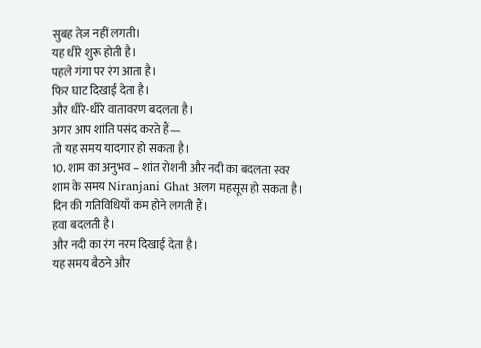सुबह तेज़ नहीं लगती।
यह धीरे शुरू होती है।
पहले गंगा पर रंग आता है।
फिर घाट दिखाई देता है।
और धीरे-धीरे वातावरण बदलता है।
अगर आप शांति पसंद करते हैं—
तो यह समय यादगार हो सकता है।
10. शाम का अनुभव – शांत रोशनी और नदी का बदलता स्वर
शाम के समय Niranjani Ghat अलग महसूस हो सकता है।
दिन की गतिविधियाँ कम होने लगती हैं।
हवा बदलती है।
और नदी का रंग नरम दिखाई देता है।
यह समय बैठने और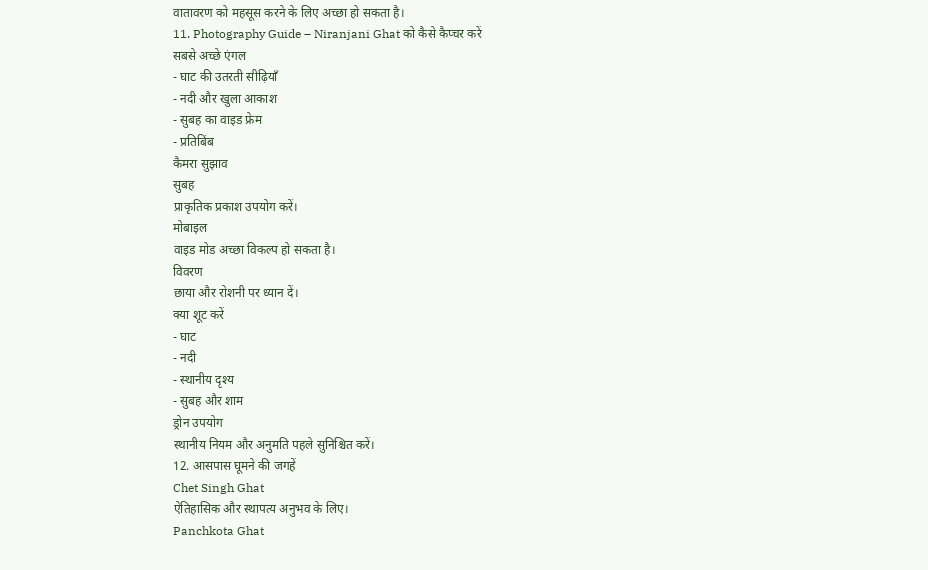वातावरण को महसूस करने के लिए अच्छा हो सकता है।
11. Photography Guide – Niranjani Ghat को कैसे कैप्चर करें
सबसे अच्छे एंगल
- घाट की उतरती सीढ़ियाँ
- नदी और खुला आकाश
- सुबह का वाइड फ्रेम
- प्रतिबिंब
कैमरा सुझाव
सुबह
प्राकृतिक प्रकाश उपयोग करें।
मोबाइल
वाइड मोड अच्छा विकल्प हो सकता है।
विवरण
छाया और रोशनी पर ध्यान दें।
क्या शूट करें
- घाट
- नदी
- स्थानीय दृश्य
- सुबह और शाम
ड्रोन उपयोग
स्थानीय नियम और अनुमति पहले सुनिश्चित करें।
12. आसपास घूमने की जगहें
Chet Singh Ghat
ऐतिहासिक और स्थापत्य अनुभव के लिए।
Panchkota Ghat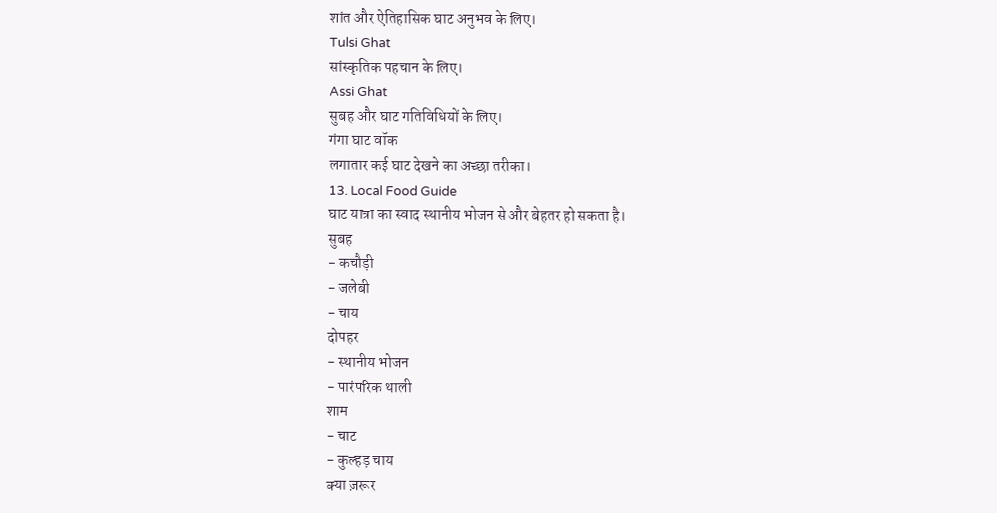शांत और ऐतिहासिक घाट अनुभव के लिए।
Tulsi Ghat
सांस्कृतिक पहचान के लिए।
Assi Ghat
सुबह और घाट गतिविधियों के लिए।
गंगा घाट वॉक
लगातार कई घाट देखने का अच्छा तरीका।
13. Local Food Guide
घाट यात्रा का स्वाद स्थानीय भोजन से और बेहतर हो सकता है।
सुबह
- कचौड़ी
- जलेबी
- चाय
दोपहर
- स्थानीय भोजन
- पारंपरिक थाली
शाम
- चाट
- कुल्हड़ चाय
क्या ज़रूर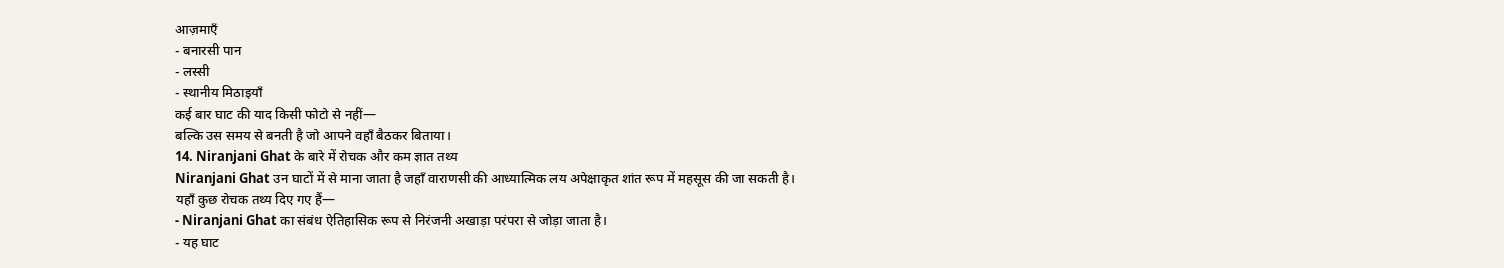आज़माएँ
- बनारसी पान
- लस्सी
- स्थानीय मिठाइयाँ
कई बार घाट की याद किसी फोटो से नहीं—
बल्कि उस समय से बनती है जो आपने वहाँ बैठकर बिताया।
14. Niranjani Ghat के बारे में रोचक और कम ज्ञात तथ्य
Niranjani Ghat उन घाटों में से माना जाता है जहाँ वाराणसी की आध्यात्मिक लय अपेक्षाकृत शांत रूप में महसूस की जा सकती है।
यहाँ कुछ रोचक तथ्य दिए गए हैं—
- Niranjani Ghat का संबंध ऐतिहासिक रूप से निरंजनी अखाड़ा परंपरा से जोड़ा जाता है।
- यह घाट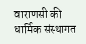वाराणसी की धार्मिक संस्थागत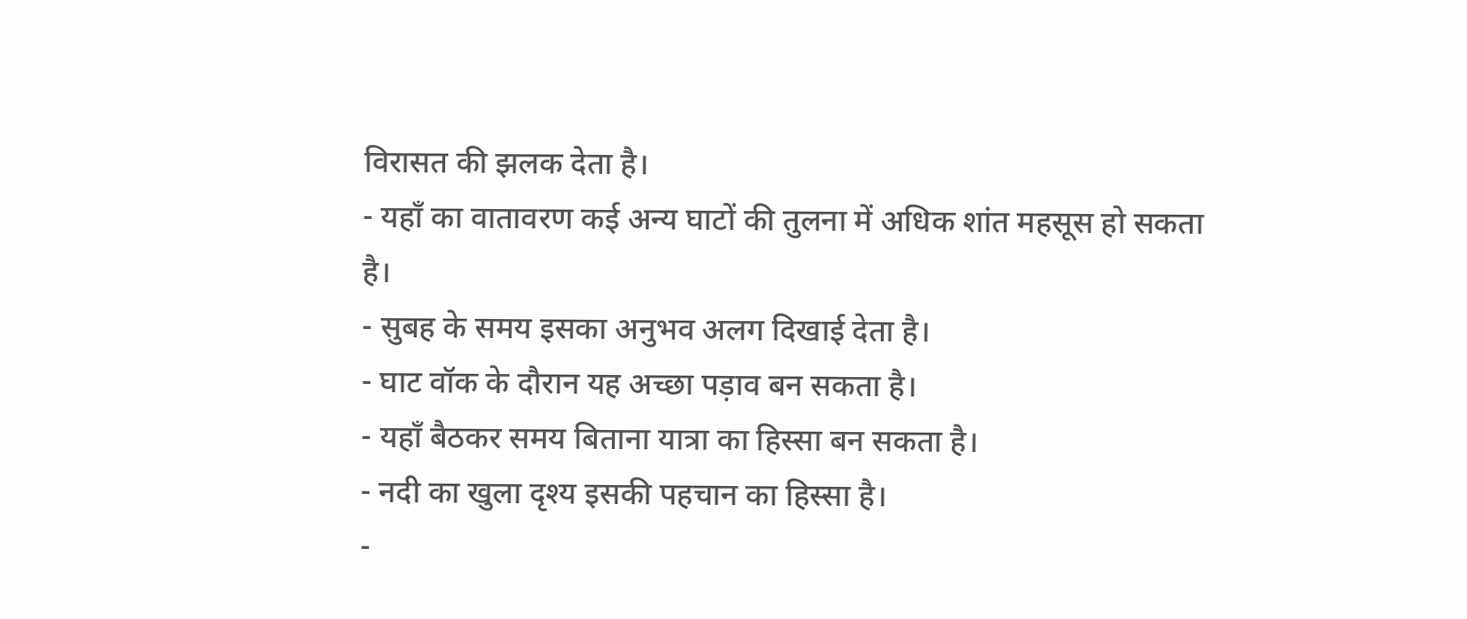विरासत की झलक देता है।
- यहाँ का वातावरण कई अन्य घाटों की तुलना में अधिक शांत महसूस हो सकता है।
- सुबह के समय इसका अनुभव अलग दिखाई देता है।
- घाट वॉक के दौरान यह अच्छा पड़ाव बन सकता है।
- यहाँ बैठकर समय बिताना यात्रा का हिस्सा बन सकता है।
- नदी का खुला दृश्य इसकी पहचान का हिस्सा है।
-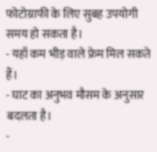फोटोग्राफी के लिए सुबह उपयोगी समय हो सकता है।
- यहाँ कम भीड़ वाले फ्रेम मिल सकते हैं।
- घाट का अनुभव मौसम के अनुसार बदलता है।
-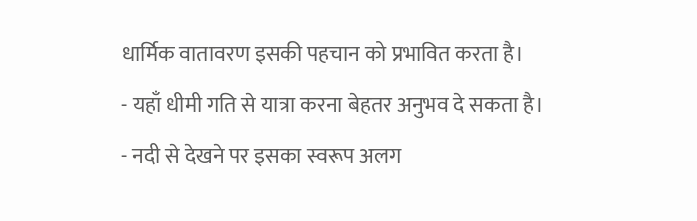धार्मिक वातावरण इसकी पहचान को प्रभावित करता है।
- यहाँ धीमी गति से यात्रा करना बेहतर अनुभव दे सकता है।
- नदी से देखने पर इसका स्वरूप अलग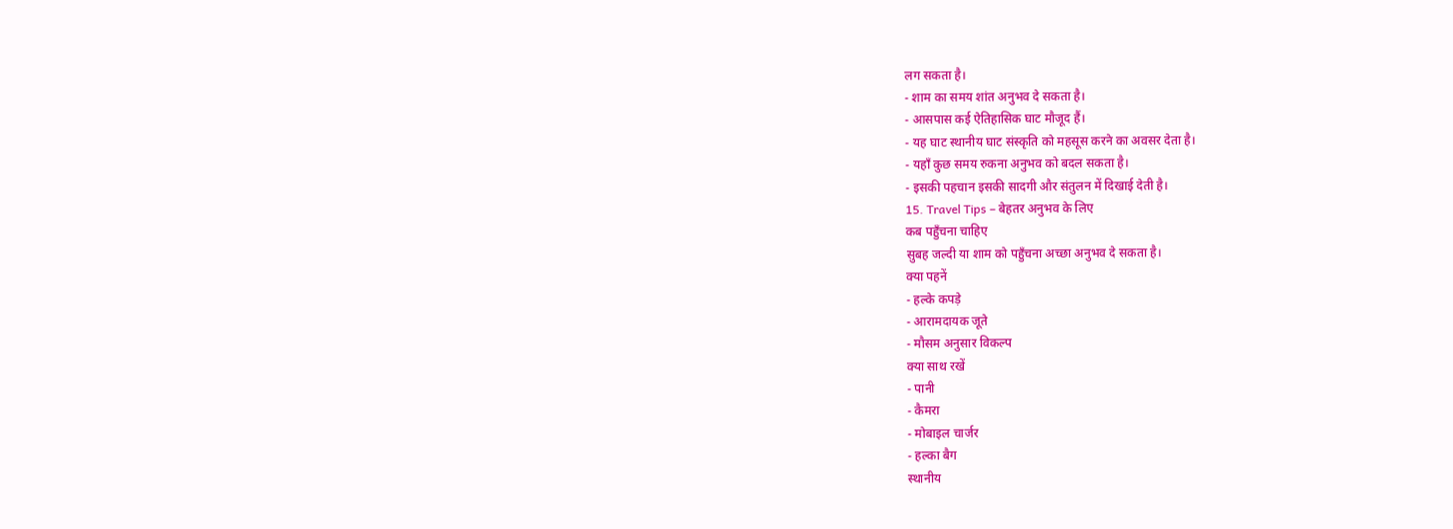लग सकता है।
- शाम का समय शांत अनुभव दे सकता है।
- आसपास कई ऐतिहासिक घाट मौजूद हैं।
- यह घाट स्थानीय घाट संस्कृति को महसूस करने का अवसर देता है।
- यहाँ कुछ समय रुकना अनुभव को बदल सकता है।
- इसकी पहचान इसकी सादगी और संतुलन में दिखाई देती है।
15. Travel Tips – बेहतर अनुभव के लिए
कब पहुँचना चाहिए
सुबह जल्दी या शाम को पहुँचना अच्छा अनुभव दे सकता है।
क्या पहनें
- हल्के कपड़े
- आरामदायक जूते
- मौसम अनुसार विकल्प
क्या साथ रखें
- पानी
- कैमरा
- मोबाइल चार्जर
- हल्का बैग
स्थानीय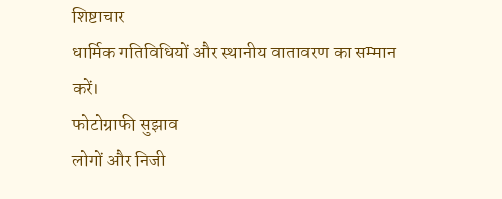शिष्टाचार
धार्मिक गतिविधियों और स्थानीय वातावरण का सम्मान करें।
फोटोग्राफी सुझाव
लोगों और निजी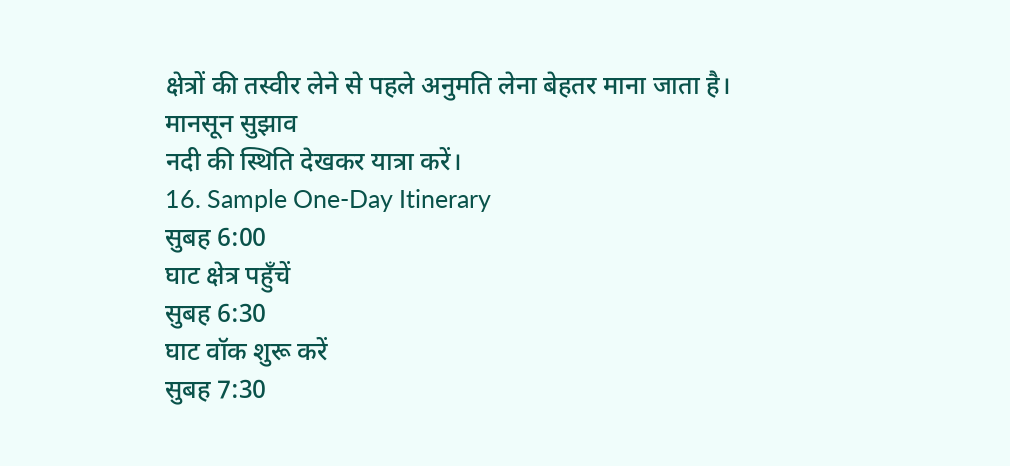क्षेत्रों की तस्वीर लेने से पहले अनुमति लेना बेहतर माना जाता है।
मानसून सुझाव
नदी की स्थिति देखकर यात्रा करें।
16. Sample One-Day Itinerary
सुबह 6:00
घाट क्षेत्र पहुँचें
सुबह 6:30
घाट वॉक शुरू करें
सुबह 7:30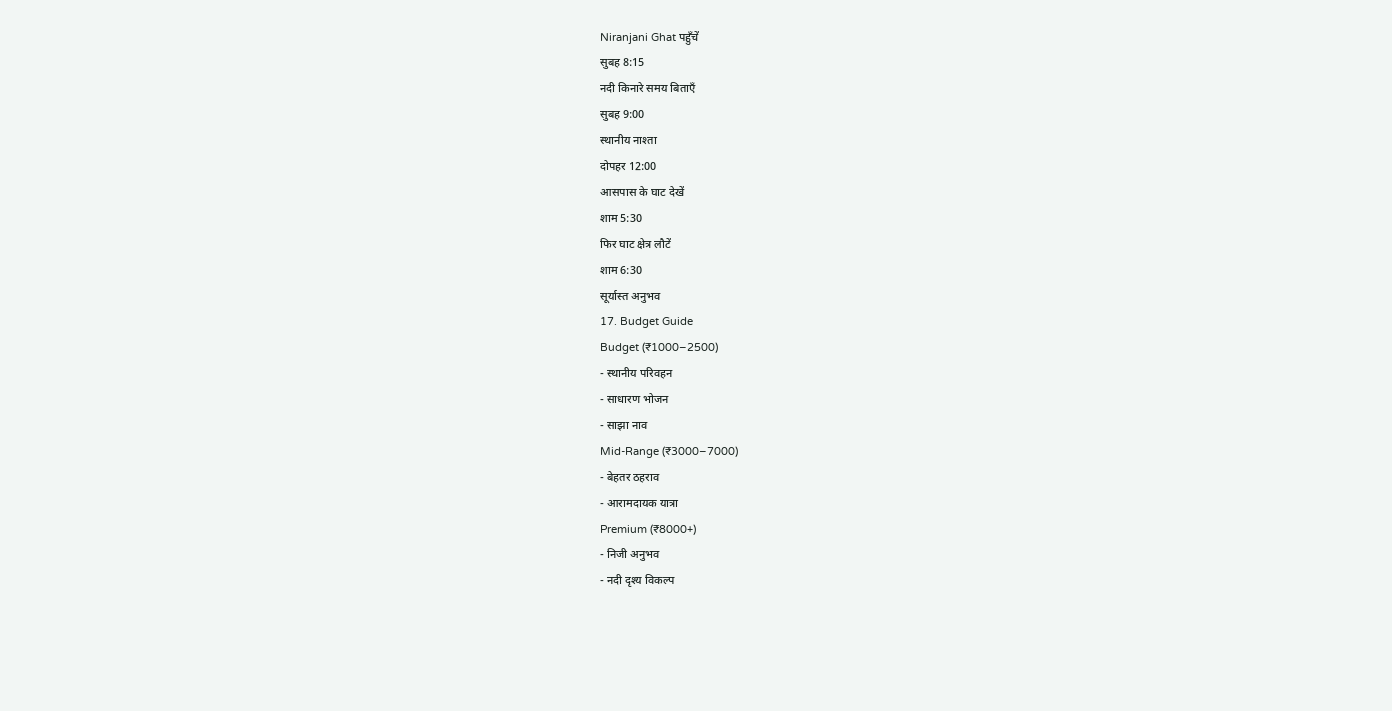Niranjani Ghat पहुँचें
सुबह 8:15
नदी किनारे समय बिताएँ
सुबह 9:00
स्थानीय नाश्ता
दोपहर 12:00
आसपास के घाट देखें
शाम 5:30
फिर घाट क्षेत्र लौटें
शाम 6:30
सूर्यास्त अनुभव
17. Budget Guide
Budget (₹1000–2500)
- स्थानीय परिवहन
- साधारण भोजन
- साझा नाव
Mid-Range (₹3000–7000)
- बेहतर ठहराव
- आरामदायक यात्रा
Premium (₹8000+)
- निजी अनुभव
- नदी दृश्य विकल्प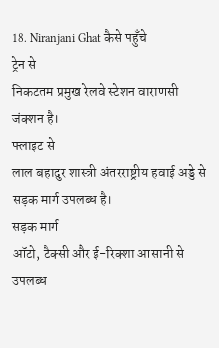18. Niranjani Ghat कैसे पहुँचे
ट्रेन से
निकटतम प्रमुख रेलवे स्टेशन वाराणसी जंक्शन है।
फ्लाइट से
लाल बहादुर शास्त्री अंतरराष्ट्रीय हवाई अड्डे से सड़क मार्ग उपलब्ध है।
सड़क मार्ग
ऑटो, टैक्सी और ई-रिक्शा आसानी से उपलब्ध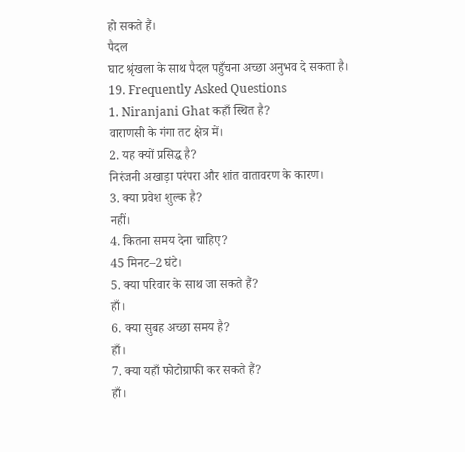हो सकते हैं।
पैदल
घाट श्रृंखला के साथ पैदल पहुँचना अच्छा अनुभव दे सकता है।
19. Frequently Asked Questions
1. Niranjani Ghat कहाँ स्थित है?
वाराणसी के गंगा तट क्षेत्र में।
2. यह क्यों प्रसिद्ध है?
निरंजनी अखाड़ा परंपरा और शांत वातावरण के कारण।
3. क्या प्रवेश शुल्क है?
नहीं।
4. कितना समय देना चाहिए?
45 मिनट–2 घंटे।
5. क्या परिवार के साथ जा सकते हैं?
हाँ।
6. क्या सुबह अच्छा समय है?
हाँ।
7. क्या यहाँ फोटोग्राफी कर सकते हैं?
हाँ।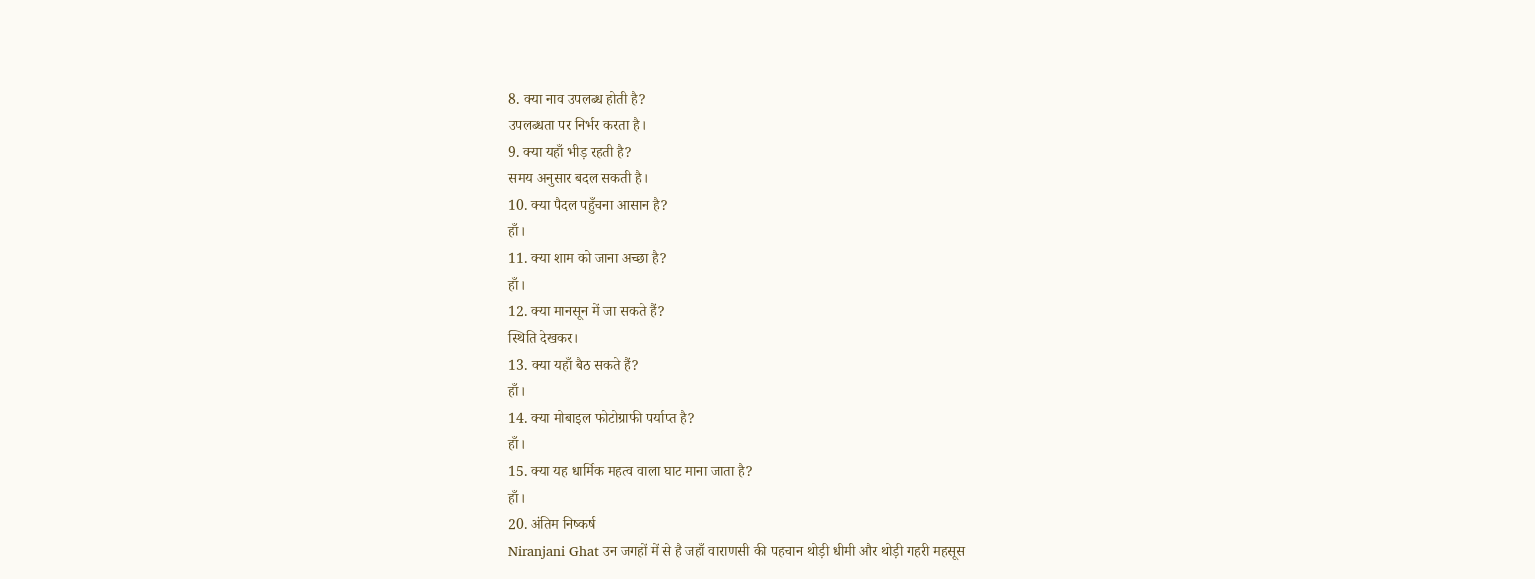8. क्या नाव उपलब्ध होती है?
उपलब्धता पर निर्भर करता है।
9. क्या यहाँ भीड़ रहती है?
समय अनुसार बदल सकती है।
10. क्या पैदल पहुँचना आसान है?
हाँ।
11. क्या शाम को जाना अच्छा है?
हाँ।
12. क्या मानसून में जा सकते हैं?
स्थिति देखकर।
13. क्या यहाँ बैठ सकते हैं?
हाँ।
14. क्या मोबाइल फोटोग्राफी पर्याप्त है?
हाँ।
15. क्या यह धार्मिक महत्व वाला घाट माना जाता है?
हाँ।
20. अंतिम निष्कर्ष
Niranjani Ghat उन जगहों में से है जहाँ वाराणसी की पहचान थोड़ी धीमी और थोड़ी गहरी महसूस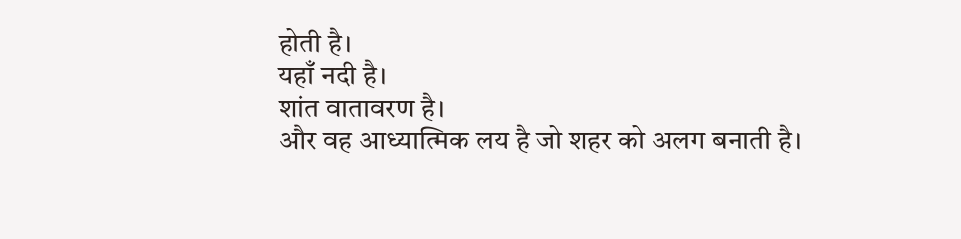होती है।
यहाँ नदी है।
शांत वातावरण है।
और वह आध्यात्मिक लय है जो शहर को अलग बनाती है।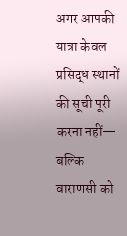अगर आपकी यात्रा केवल प्रसिद्ध स्थानों की सूची पूरी करना नहीं—
बल्कि वाराणसी को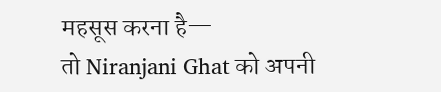महसूस करना है—
तो Niranjani Ghat को अपनी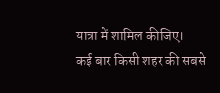यात्रा में शामिल कीजिए।
कई बार किसी शहर की सबसे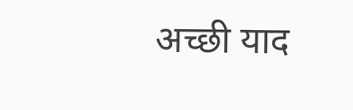अच्छी याद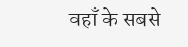वहाँ के सबसे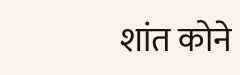शांत कोने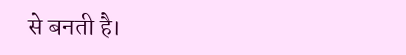से बनती है।